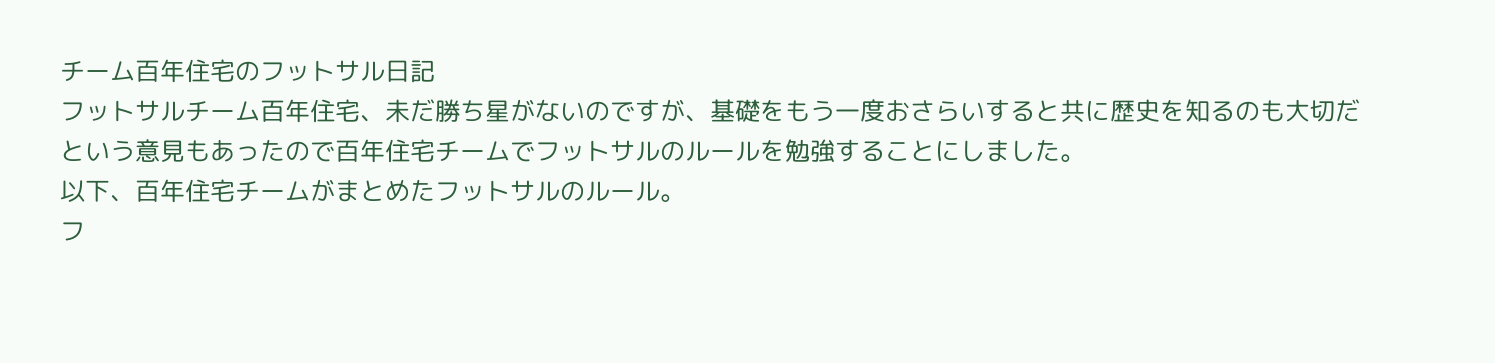チーム百年住宅のフットサル日記
フットサルチーム百年住宅、未だ勝ち星がないのですが、基礎をもう一度おさらいすると共に歴史を知るのも大切だという意見もあったので百年住宅チームでフットサルのルールを勉強することにしました。
以下、百年住宅チームがまとめたフットサルのルール。
フ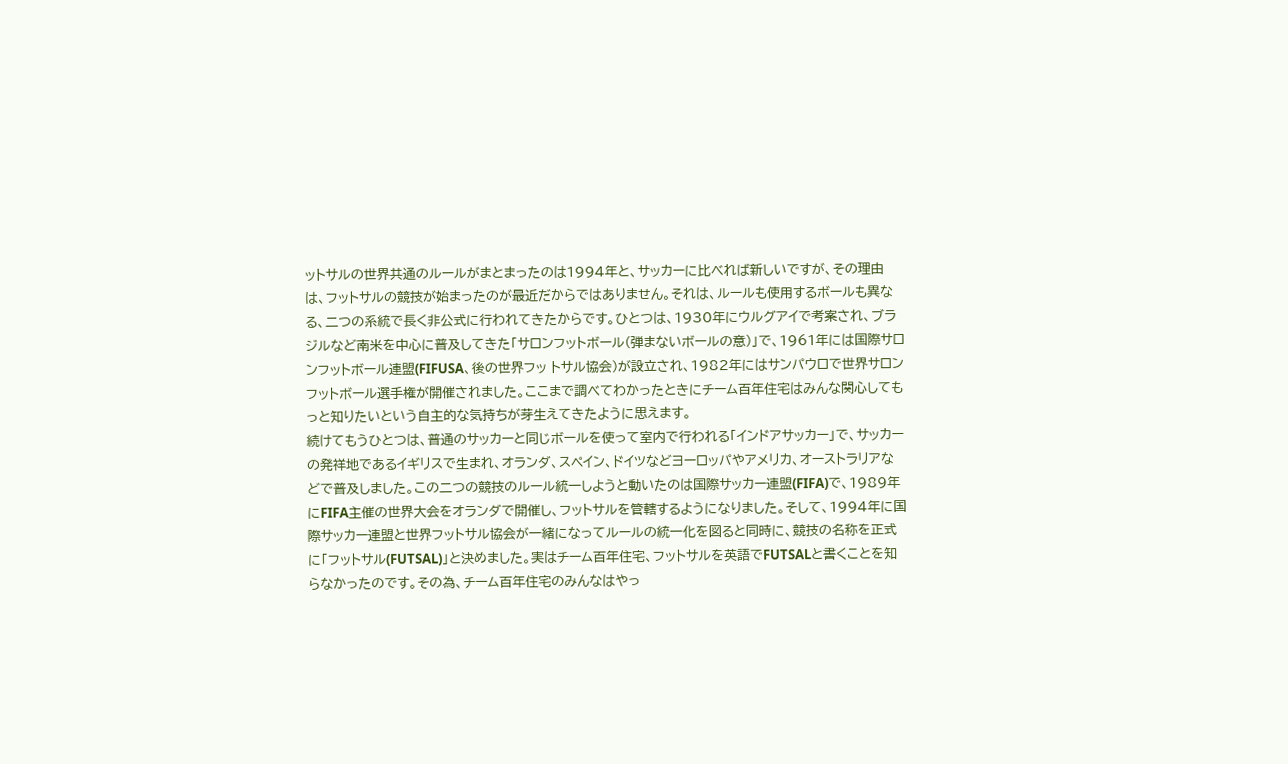ットサルの世界共通のルールがまとまったのは1994年と、サッカーに比べれば新しいですが、その理由は、フットサルの競技が始まったのが最近だからではありません。それは、ルールも使用するボールも異なる、二つの系統で長く非公式に行われてきたからです。ひとつは、1930年にウルグアイで考案され、ブラジルなど南米を中心に普及してきた「サロンフットボール(弾まないボールの意)」で、1961年には国際サロンフットボール連盟(FIFUSA、後の世界フッ トサル協会)が設立され、1982年にはサンパウロで世界サロンフットボール選手権が開催されました。ここまで調べてわかったときにチーム百年住宅はみんな関心してもっと知りたいという自主的な気持ちが芽生えてきたように思えます。
続けてもうひとつは、普通のサッカーと同じボールを使って室内で行われる「インドアサッカー」で、サッカーの発祥地であるイギリスで生まれ、オランダ、スペイン、ドイツなどヨーロッパやアメリカ、オーストラリアなどで普及しました。この二つの競技のルール統一しようと動いたのは国際サッカー連盟(FIFA)で、1989年にFIFA主催の世界大会をオランダで開催し、フットサルを管轄するようになりました。そして、1994年に国際サッカー連盟と世界フットサル協会が一緒になってルールの統一化を図ると同時に、競技の名称を正式に「フットサル(FUTSAL)」と決めました。実はチーム百年住宅、フットサルを英語でFUTSALと書くことを知らなかったのです。その為、チーム百年住宅のみんなはやっ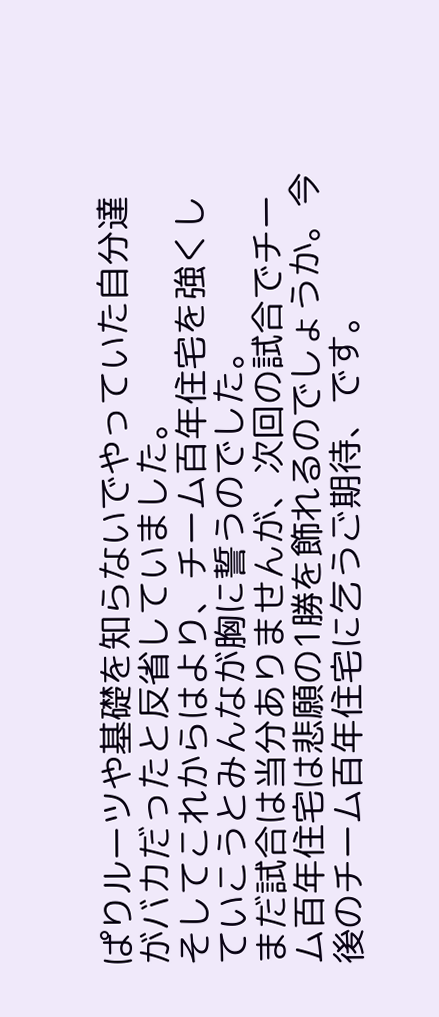ぱりルーツや基礎を知らないでやっていた自分達がバカだったと反省していました。
そしてこれからはより、チーム百年住宅を強くしていこうとみんなが胸に誓うのでした。
まだ試合は当分ありませんが、次回の試合でチーム百年住宅は悲願の1勝を飾れるのでしょうか。今後のチーム百年住宅に乞うご期待、です。